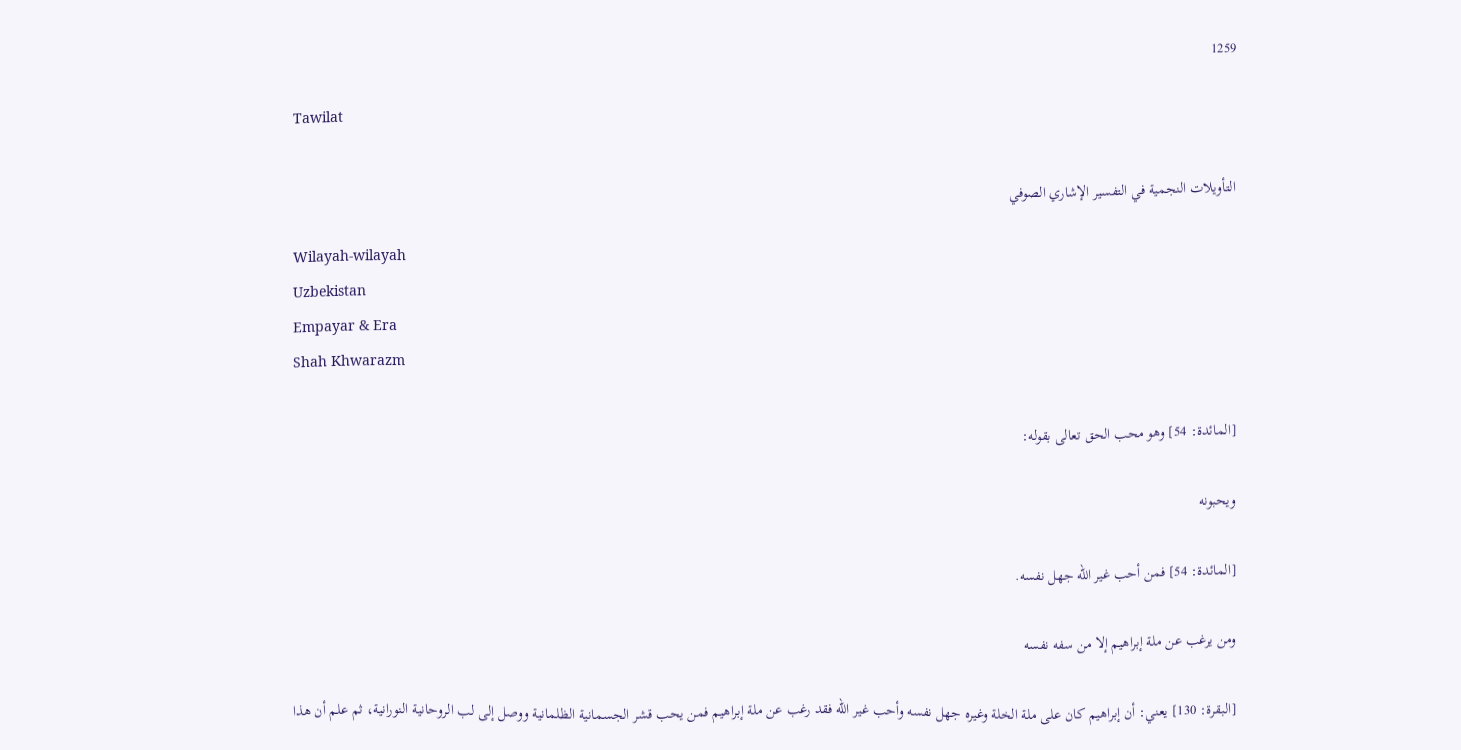1259

Tawilat

التأويلات النجمية في التفسير الإشاري الصوفي

Wilayah-wilayah
Uzbekistan
Empayar & Era
Shah Khwarazm

[المائدة: 54] وهو محب الحق تعالى بقوله:

ويحبونه

[المائدة: 54] فمن أحب غير الله جهل نفسه.

ومن يرغب عن ملة إبراهيم إلا من سفه نفسه

[البقرة: 130] يعني: أن إبراهيم كان على ملة الخلة وغيره جهل نفسه وأحب غير الله فقد رغب عن ملة إبراهيم فمن يحب قشر الجسمانية الظلمانية ووصل إلى لب الروحانية النورانية، ثم علم أن هذا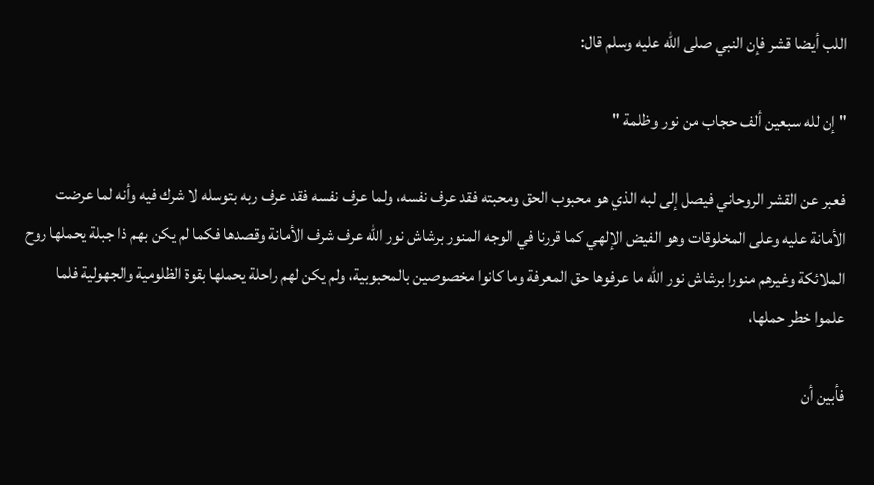اللب أيضا قشر فإن النبي صلى الله عليه وسلم قال:

" إن لله سبعين ألف حجاب من نور وظلمة "

فعبر عن القشر الروحاني فيصل إلى لبه الذي هو محبوب الحق ومحبته فقد عرف نفسه، ولما عرف نفسه فقد عرف ربه بتوسله لا شرك فيه وأنه لما عرضت الأمانة عليه وعلى المخلوقات وهو الفيض الإلهي كما قررنا في الوجه المنور برشاش نور الله عرف شرف الأمانة وقصدها فكما لم يكن بهم ذا جبلة يحملها روح الملائكة وغيرهم منورا برشاش نور الله ما عرفوها حق المعرفة وما كانوا مخصوصين بالمحبوبية، ولم يكن لهم راحلة يحملها بقوة الظلومية والجهولية فلما علموا خطر حملها،

فأبين أن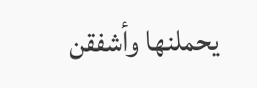يحملنها وأشفقن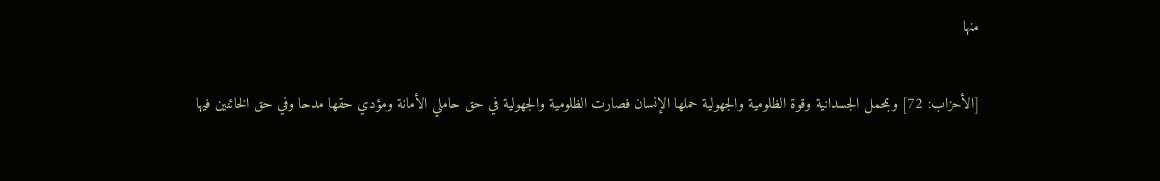منها

[الأحزاب: 72] وبمحمل الجسدانية وقوة الظلومية والجهولية حملها الإنسان فصارت الظلومية والجهولية في حق حاملي الأمانة ومؤدي حقها مدحا وفي حق الخائنين فيها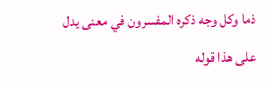ذما وكل وجه ذكره المفسرون في معنى يدل على هذا قوله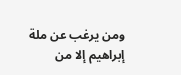ومن يرغب عن ملة إبراهيم إلا من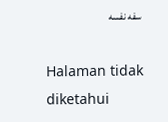سفه نفسه

Halaman tidak diketahui